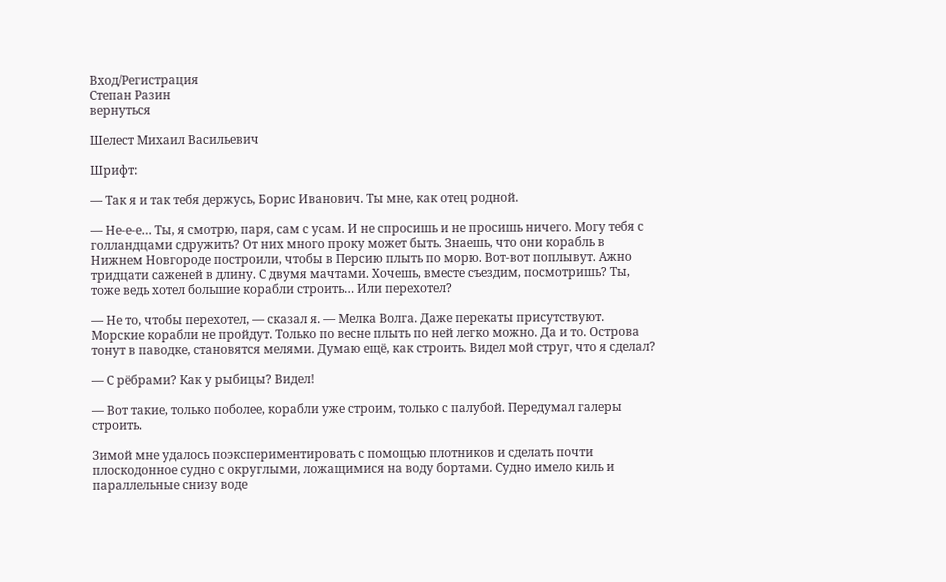Вход/Регистрация
Степан Разин
вернуться

Шелест Михаил Васильевич

Шрифт:

— Так я и так тебя держусь, Борис Иванович. Ты мне, как отец родной.

— Не-е-е… Ты, я смотрю, паря, сам с усам. И не спросишь и не просишь ничего. Могу тебя с голландцами сдружить? От них много проку может быть. Знаешь, что они корабль в Нижнем Новгороде построили, чтобы в Персию плыть по морю. Вот-вот поплывут. Ажно тридцати саженей в длину. С двумя мачтами. Хочешь, вместе съездим, посмотришь? Ты, тоже ведь хотел большие корабли строить… Или перехотел?

— Не то, чтобы перехотел, — сказал я. — Мелка Волга. Даже перекаты присутствуют. Морские корабли не пройдут. Только по весне плыть по ней легко можно. Да и то. Острова тонут в паводке, становятся мелями. Думаю ещё, как строить. Видел мой струг, что я сделал?

— С рёбрами? Как у рыбицы? Видел!

— Вот такие, только поболее, корабли уже строим, только с палубой. Передумал галеры строить.

Зимой мне удалось поэкспериментировать с помощью плотников и сделать почти плоскодонное судно с округлыми, ложащимися на воду бортами. Судно имело киль и параллельные снизу воде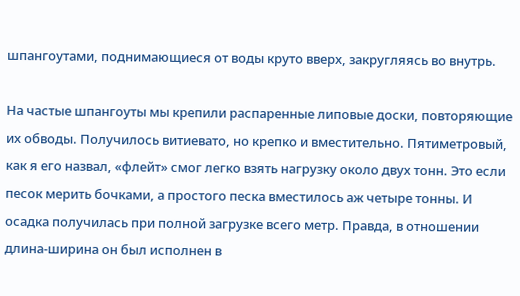шпангоутами, поднимающиеся от воды круто вверх, закругляясь во внутрь.

На частые шпангоуты мы крепили распаренные липовые доски, повторяющие их обводы. Получилось витиевато, но крепко и вместительно. Пятиметровый, как я его назвал, «флейт» смог легко взять нагрузку около двух тонн. Это если песок мерить бочками, а простого песка вместилось аж четыре тонны. И осадка получилась при полной загрузке всего метр. Правда, в отношении длина-ширина он был исполнен в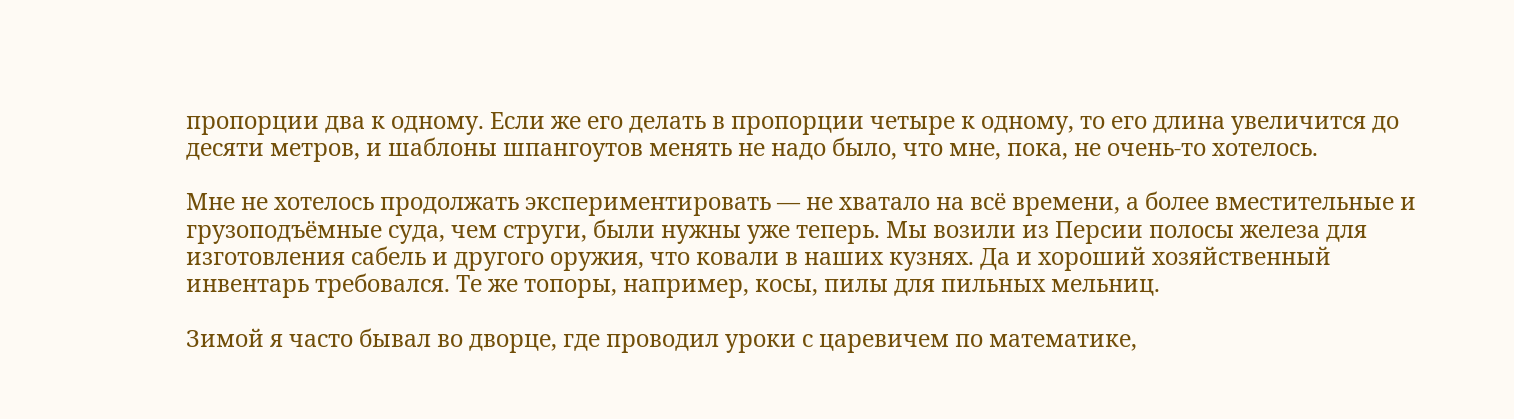пропорции два к одному. Если же его делать в пропорции четыре к одному, то его длина увеличится до десяти метров, и шаблоны шпангоутов менять не надо было, что мне, пока, не очень-то хотелось.

Мне не хотелось продолжать экспериментировать — не хватало на всё времени, а более вместительные и грузоподъёмные суда, чем струги, были нужны уже теперь. Мы возили из Персии полосы железа для изготовления сабель и другого оружия, что ковали в наших кузнях. Да и хороший хозяйственный инвентарь требовался. Те же топоры, например, косы, пилы для пильных мельниц.

Зимой я часто бывал во дворце, где проводил уроки с царевичем по математике,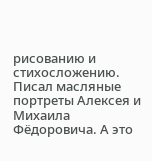рисованию и стихосложению. Писал масляные портреты Алексея и Михаила Фёдоровича. А это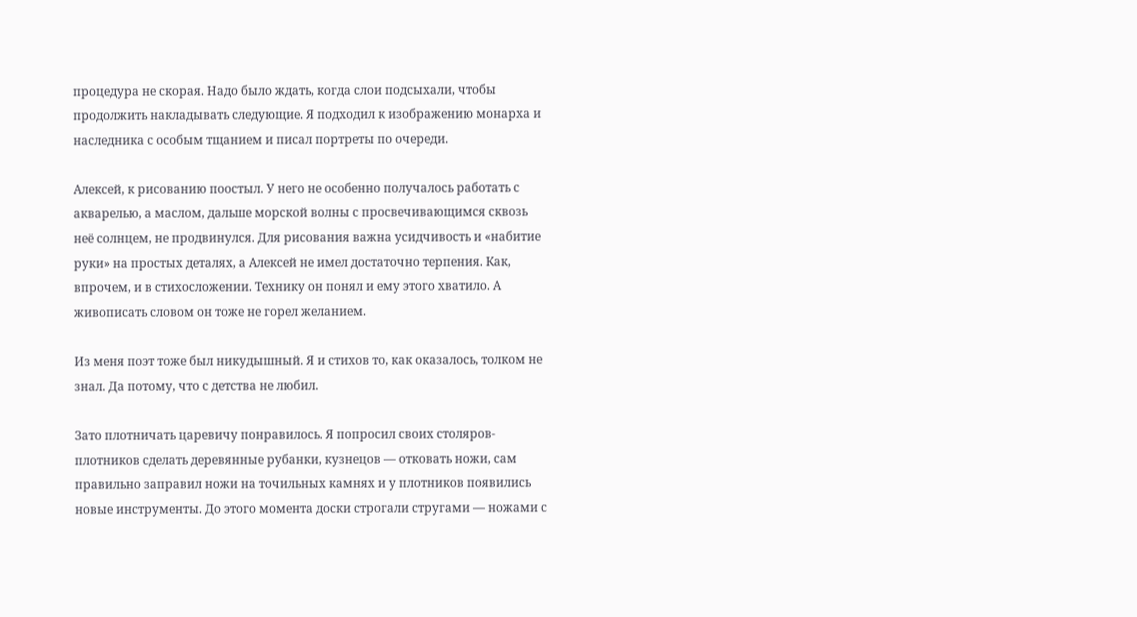процедура не скорая. Надо было ждать, когда слои подсыхали, чтобы продолжить накладывать следующие. Я подходил к изображению монарха и наследника с особым тщанием и писал портреты по очереди.

Алексей, к рисованию поостыл. У него не особенно получалось работать с акварелью, а маслом, дальше морской волны с просвечивающимся сквозь неё солнцем, не продвинулся. Для рисования важна усидчивость и «набитие руки» на простых деталях, а Алексей не имел достаточно терпения. Как, впрочем, и в стихосложении. Технику он понял и ему этого хватило. А живописать словом он тоже не горел желанием.

Из меня поэт тоже был никудышный. Я и стихов то, как оказалось, толком не знал. Да потому, что с детства не любил.

Зато плотничать царевичу понравилось. Я попросил своих столяров-плотников сделать деревянные рубанки, кузнецов — отковать ножи, сам правильно заправил ножи на точильных камнях и у плотников появились новые инструменты. До этого момента доски строгали стругами — ножами с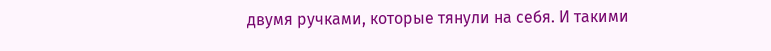двумя ручками, которые тянули на себя. И такими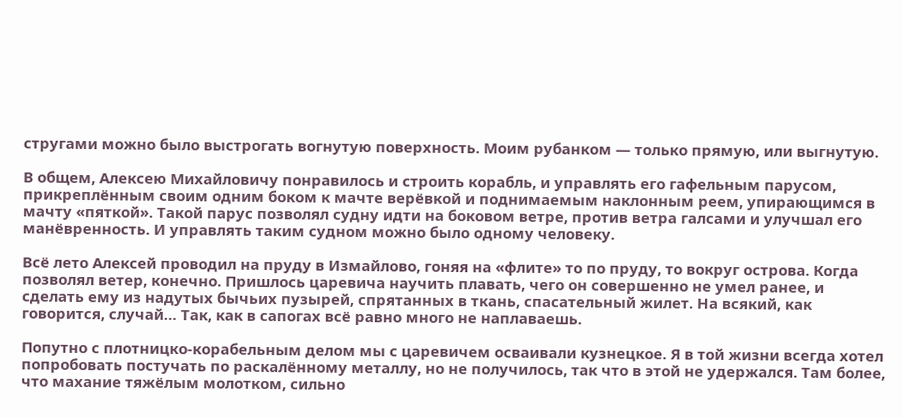стругами можно было выстрогать вогнутую поверхность. Моим рубанком — только прямую, или выгнутую.

В общем, Алексею Михайловичу понравилось и строить корабль, и управлять его гафельным парусом, прикреплённым своим одним боком к мачте верёвкой и поднимаемым наклонным реем, упирающимся в мачту «пяткой». Такой парус позволял судну идти на боковом ветре, против ветра галсами и улучшал его манёвренность. И управлять таким судном можно было одному человеку.

Всё лето Алексей проводил на пруду в Измайлово, гоняя на «флите» то по пруду, то вокруг острова. Когда позволял ветер, конечно. Пришлось царевича научить плавать, чего он совершенно не умел ранее, и сделать ему из надутых бычьих пузырей, спрятанных в ткань, спасательный жилет. На всякий, как говорится, случай… Так, как в сапогах всё равно много не наплаваешь.

Попутно с плотницко-корабельным делом мы с царевичем осваивали кузнецкое. Я в той жизни всегда хотел попробовать постучать по раскалённому металлу, но не получилось, так что в этой не удержался. Там более, что махание тяжёлым молотком, сильно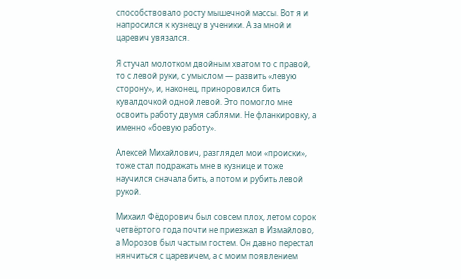способствовало росту мышечной массы. Вот я и напросился к кузнецу в ученики. А за мной и царевич увязался.

Я стучал молотком двойным хватом то с правой, то с левой руки, с умыслом — развить «левую сторону», и, наконец, приноровился бить кувалдочкой одной левой. Это помогло мне освоить работу двумя саблями. Не фланкировку, а именно «боевую работу».

Алексей Михайлович, разглядел мои «происки», тоже стал подражать мне в кузнице и тоже научился сначала бить, а потом и рубить левой рукой.

Михаил Фёдорович был совсем плох, летом сорок четвёртого года почти не приезжал в Измайлово, а Морозов был частым гостем. Он давно перестал нянчиться с царевичем, а с моим появлением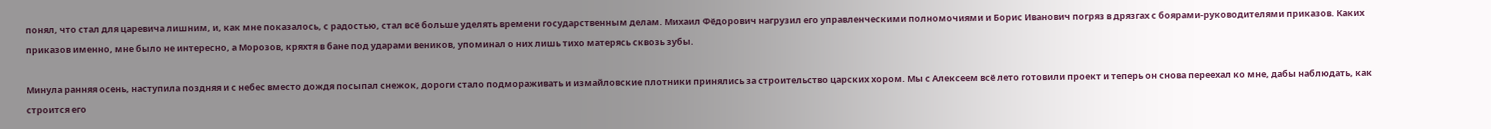понял, что стал для царевича лишним, и, как мне показалось, с радостью, стал всё больше уделять времени государственным делам. Михаил Фёдорович нагрузил его управленческими полномочиями и Борис Иванович погряз в дрязгах с боярами-руководителями приказов. Каких приказов именно, мне было не интересно, а Морозов, кряхтя в бане под ударами веников, упоминал о них лишь тихо матерясь сквозь зубы.

Минула ранняя осень, наступила поздняя и с небес вместо дождя посыпал снежок, дороги стало подмораживать и измайловские плотники принялись за строительство царских хором. Мы с Алексеем всё лето готовили проект и теперь он снова переехал ко мне, дабы наблюдать, как строится его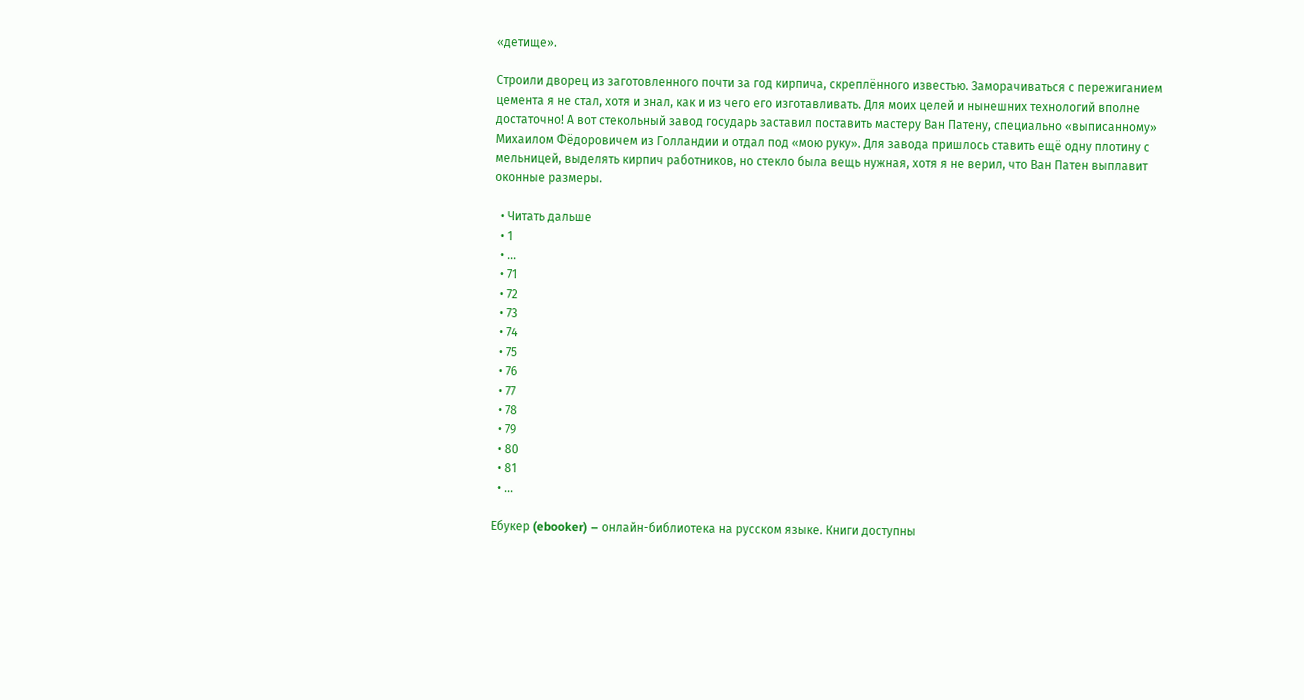«детище».

Строили дворец из заготовленного почти за год кирпича, скреплённого известью. Заморачиваться с пережиганием цемента я не стал, хотя и знал, как и из чего его изготавливать. Для моих целей и нынешних технологий вполне достаточно! А вот стекольный завод государь заставил поставить мастеру Ван Патену, специально «выписанному» Михаилом Фёдоровичем из Голландии и отдал под «мою руку». Для завода пришлось ставить ещё одну плотину с мельницей, выделять кирпич работников, но стекло была вещь нужная, хотя я не верил, что Ван Патен выплавит оконные размеры.

  • Читать дальше
  • 1
  • ...
  • 71
  • 72
  • 73
  • 74
  • 75
  • 76
  • 77
  • 78
  • 79
  • 80
  • 81
  • ...

Ебукер (ebooker) – онлайн-библиотека на русском языке. Книги доступны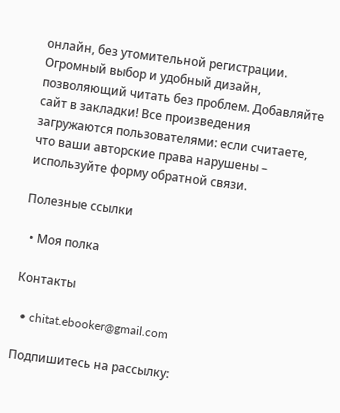онлайн, без утомительной регистрации. Огромный выбор и удобный дизайн, позволяющий читать без проблем. Добавляйте сайт в закладки! Все произведения загружаются пользователями: если считаете, что ваши авторские права нарушены – используйте форму обратной связи.

Полезные ссылки

  • Моя полка

Контакты

  • chitat.ebooker@gmail.com

Подпишитесь на рассылку: